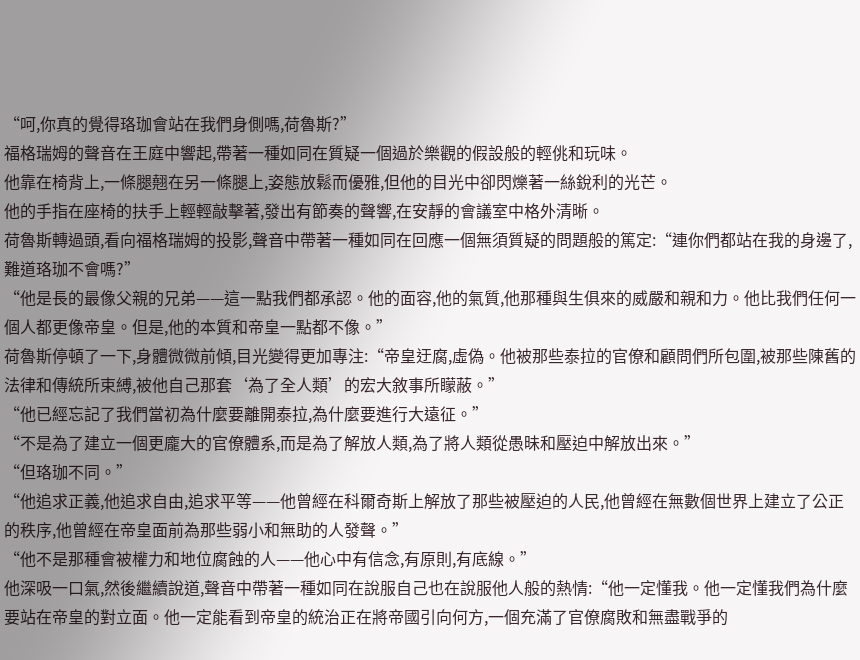“呵,你真的覺得珞珈會站在我們身側嗎,荷魯斯?”
福格瑞姆的聲音在王庭中響起,帶著一種如同在質疑一個過於樂觀的假設般的輕佻和玩味。
他靠在椅背上,一條腿翹在另一條腿上,姿態放鬆而優雅,但他的目光中卻閃爍著一絲銳利的光芒。
他的手指在座椅的扶手上輕輕敲擊著,發出有節奏的聲響,在安靜的會議室中格外清晰。
荷魯斯轉過頭,看向福格瑞姆的投影,聲音中帶著一種如同在回應一個無須質疑的問題般的篤定:“連你們都站在我的身邊了,難道珞珈不會嗎?”
“他是長的最像父親的兄弟——這一點我們都承認。他的面容,他的氣質,他那種與生俱來的威嚴和親和力。他比我們任何一個人都更像帝皇。但是,他的本質和帝皇一點都不像。”
荷魯斯停頓了一下,身體微微前傾,目光變得更加專注:“帝皇迂腐,虛偽。他被那些泰拉的官僚和顧問們所包圍,被那些陳舊的法律和傳統所束縛,被他自己那套‘為了全人類’的宏大敘事所矇蔽。”
“他已經忘記了我們當初為什麼要離開泰拉,為什麼要進行大遠征。”
“不是為了建立一個更龐大的官僚體系,而是為了解放人類,為了將人類從愚昧和壓迫中解放出來。”
“但珞珈不同。”
“他追求正義,他追求自由,追求平等——他曾經在科爾奇斯上解放了那些被壓迫的人民,他曾經在無數個世界上建立了公正的秩序,他曾經在帝皇面前為那些弱小和無助的人發聲。”
“他不是那種會被權力和地位腐蝕的人——他心中有信念,有原則,有底線。”
他深吸一口氣,然後繼續說道,聲音中帶著一種如同在說服自己也在說服他人般的熱情:“他一定懂我。他一定懂我們為什麼要站在帝皇的對立面。他一定能看到帝皇的統治正在將帝國引向何方,一個充滿了官僚腐敗和無盡戰爭的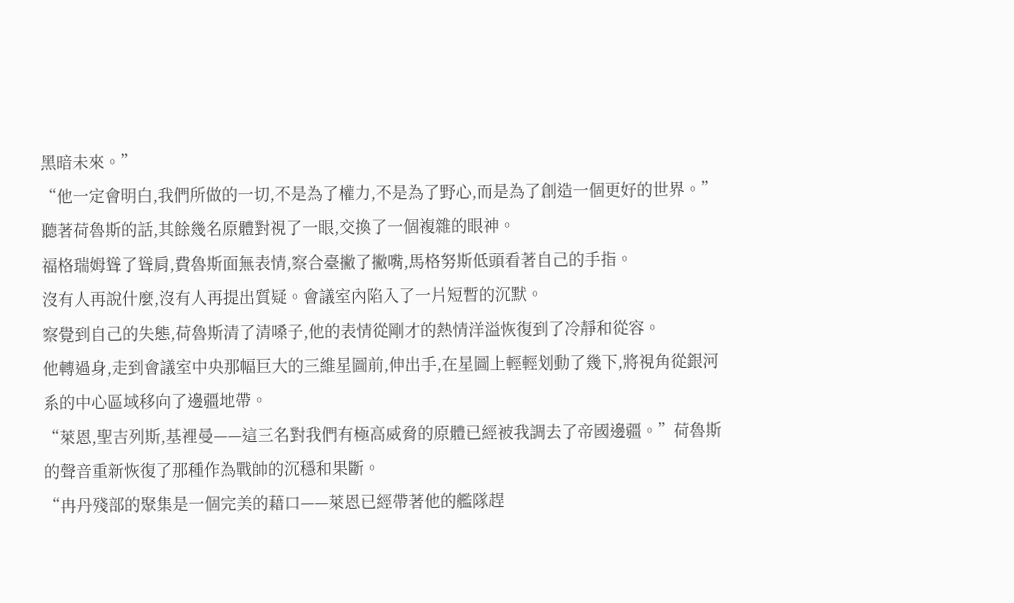黑暗未來。”
“他一定會明白,我們所做的一切,不是為了權力,不是為了野心,而是為了創造一個更好的世界。”
聽著荷魯斯的話,其餘幾名原體對視了一眼,交換了一個複雜的眼神。
福格瑞姆聳了聳肩,費魯斯面無表情,察合臺撇了撇嘴,馬格努斯低頭看著自己的手指。
沒有人再說什麼,沒有人再提出質疑。會議室內陷入了一片短暫的沉默。
察覺到自己的失態,荷魯斯清了清嗓子,他的表情從剛才的熱情洋溢恢復到了冷靜和從容。
他轉過身,走到會議室中央那幅巨大的三維星圖前,伸出手,在星圖上輕輕划動了幾下,將視角從銀河系的中心區域移向了邊疆地帶。
“萊恩,聖吉列斯,基裡曼——這三名對我們有極高威脅的原體已經被我調去了帝國邊疆。”荷魯斯的聲音重新恢復了那種作為戰帥的沉穩和果斷。
“冉丹殘部的聚集是一個完美的藉口——萊恩已經帶著他的艦隊趕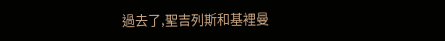過去了,聖吉列斯和基裡曼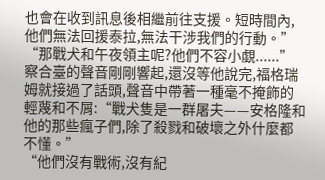也會在收到訊息後相繼前往支援。短時間內,他們無法回援泰拉,無法干涉我們的行動。”
“那戰犬和午夜領主呢?他們不容小覷......”察合臺的聲音剛剛響起,還沒等他說完,福格瑞姆就接過了話頭,聲音中帶著一種毫不掩飾的輕蔑和不屑:“戰犬隻是一群屠夫——安格隆和他的那些瘋子們,除了殺戮和破壞之外什麼都不懂。”
“他們沒有戰術,沒有紀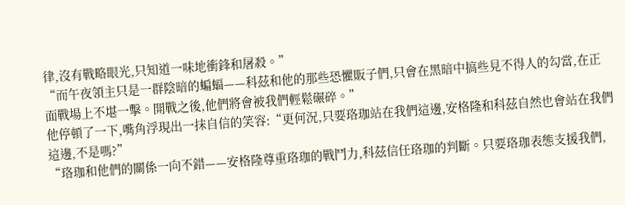律,沒有戰略眼光,只知道一味地衝鋒和屠殺。”
“而午夜領主只是一群陰暗的蝙蝠——科茲和他的那些恐懼販子們,只會在黑暗中搞些見不得人的勾當,在正面戰場上不堪一擊。開戰之後,他們將會被我們輕鬆碾碎。”
他停頓了一下,嘴角浮現出一抹自信的笑容:“更何況,只要珞珈站在我們這邊,安格隆和科茲自然也會站在我們這邊,不是嗎?”
“珞珈和他們的關係一向不錯——安格隆尊重珞珈的戰鬥力,科茲信任珞珈的判斷。只要珞珈表態支援我們,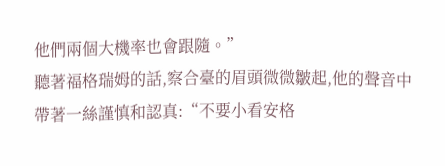他們兩個大機率也會跟隨。”
聽著福格瑞姆的話,察合臺的眉頭微微皺起,他的聲音中帶著一絲謹慎和認真:“不要小看安格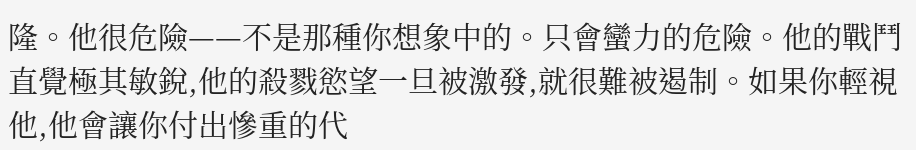隆。他很危險——不是那種你想象中的。只會蠻力的危險。他的戰鬥直覺極其敏銳,他的殺戮慾望一旦被激發,就很難被遏制。如果你輕視他,他會讓你付出慘重的代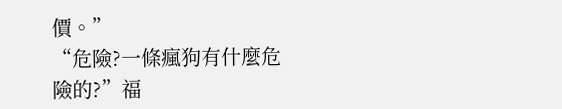價。”
“危險?一條瘋狗有什麼危險的?”福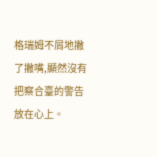格瑞姆不屑地撇了撇嘴,顯然沒有把察合臺的警告放在心上。